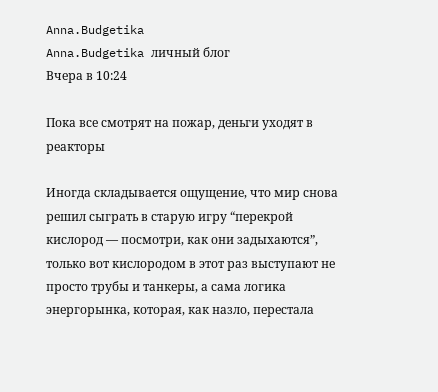Anna.Budgetika
Anna.Budgetika личный блог
Вчера в 10:24

Пока все смотрят на пожар, деньги уходят в реакторы

Иногда складывается ощущение, что мир снова решил сыграть в старую игру “перекрой кислород — посмотри, как они задыхаются”, только вот кислородом в этот раз выступают не просто трубы и танкеры, а сама логика энергорынка, которая, как назло, перестала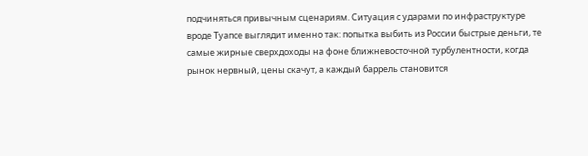подчиняться привычным сценариям. Ситуация с ударами по инфраструктуре вроде Туапсе выглядит именно так: попытка выбить из России быстрые деньги, те самые жирные сверхдоходы на фоне ближневосточной турбулентности, когда рынок нервный, цены скачут, а каждый баррель становится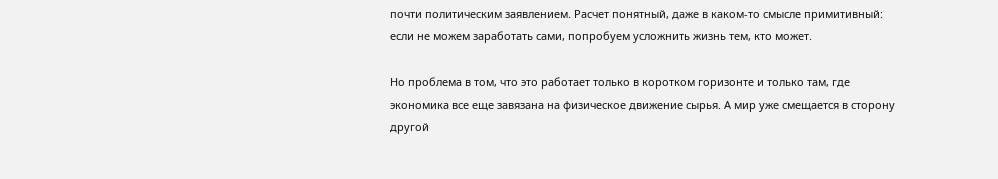почти политическим заявлением. Расчет понятный, даже в каком-то смысле примитивный: если не можем заработать сами, попробуем усложнить жизнь тем, кто может.

Но проблема в том, что это работает только в коротком горизонте и только там, где экономика все еще завязана на физическое движение сырья. А мир уже смещается в сторону другой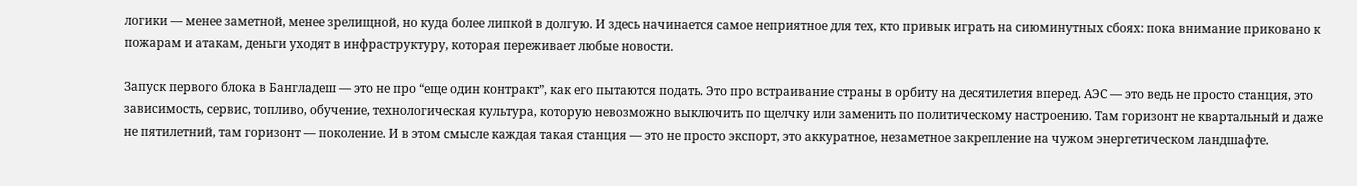логики — менее заметной, менее зрелищной, но куда более липкой в долгую. И здесь начинается самое неприятное для тех, кто привык играть на сиюминутных сбоях: пока внимание приковано к пожарам и атакам, деньги уходят в инфраструктуру, которая переживает любые новости.

Запуск первого блока в Бангладеш — это не про “еще один контракт”, как его пытаются подать. Это про встраивание страны в орбиту на десятилетия вперед. АЭС — это ведь не просто станция, это зависимость, сервис, топливо, обучение, технологическая культура, которую невозможно выключить по щелчку или заменить по политическому настроению. Там горизонт не квартальный и даже не пятилетний, там горизонт — поколение. И в этом смысле каждая такая станция — это не просто экспорт, это аккуратное, незаметное закрепление на чужом энергетическом ландшафте.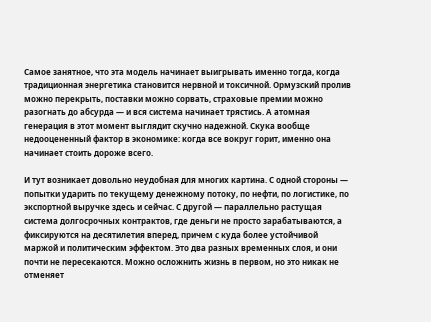Самое занятное, что эта модель начинает выигрывать именно тогда, когда традиционная энергетика становится нервной и токсичной. Ормузский пролив можно перекрыть, поставки можно сорвать, страховые премии можно разогнать до абсурда — и вся система начинает трястись. А атомная генерация в этот момент выглядит скучно надежной. Скука вообще недооцененный фактор в экономике: когда все вокруг горит, именно она начинает стоить дороже всего.

И тут возникает довольно неудобная для многих картина. С одной стороны — попытки ударить по текущему денежному потоку, по нефти, по логистике, по экспортной выручке здесь и сейчас. С другой — параллельно растущая система долгосрочных контрактов, где деньги не просто зарабатываются, а фиксируются на десятилетия вперед, причем с куда более устойчивой маржой и политическим эффектом. Это два разных временных слоя, и они почти не пересекаются. Можно осложнить жизнь в первом, но это никак не отменяет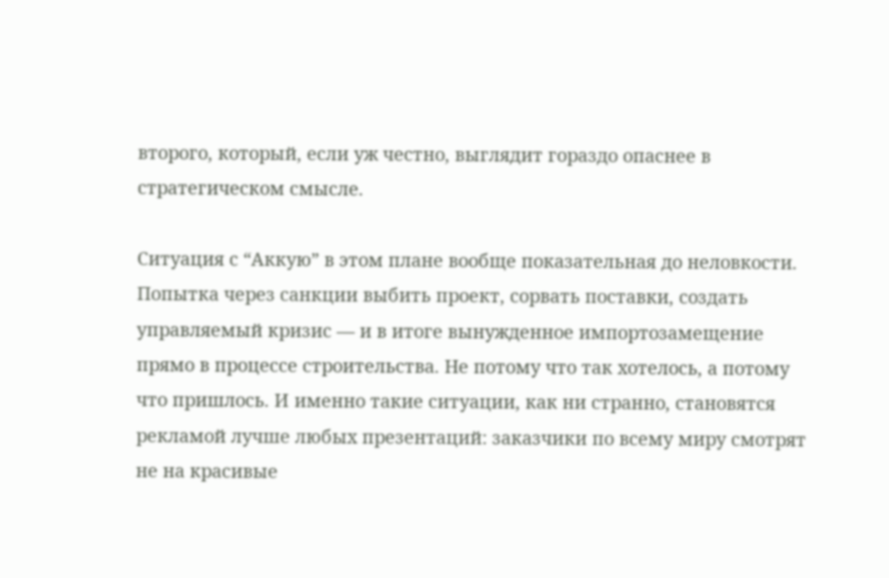второго, который, если уж честно, выглядит гораздо опаснее в стратегическом смысле.

Ситуация с “Аккую” в этом плане вообще показательная до неловкости. Попытка через санкции выбить проект, сорвать поставки, создать управляемый кризис — и в итоге вынужденное импортозамещение прямо в процессе строительства. Не потому что так хотелось, а потому что пришлось. И именно такие ситуации, как ни странно, становятся рекламой лучше любых презентаций: заказчики по всему миру смотрят не на красивые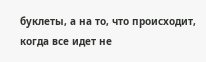буклеты, а на то, что происходит, когда все идет не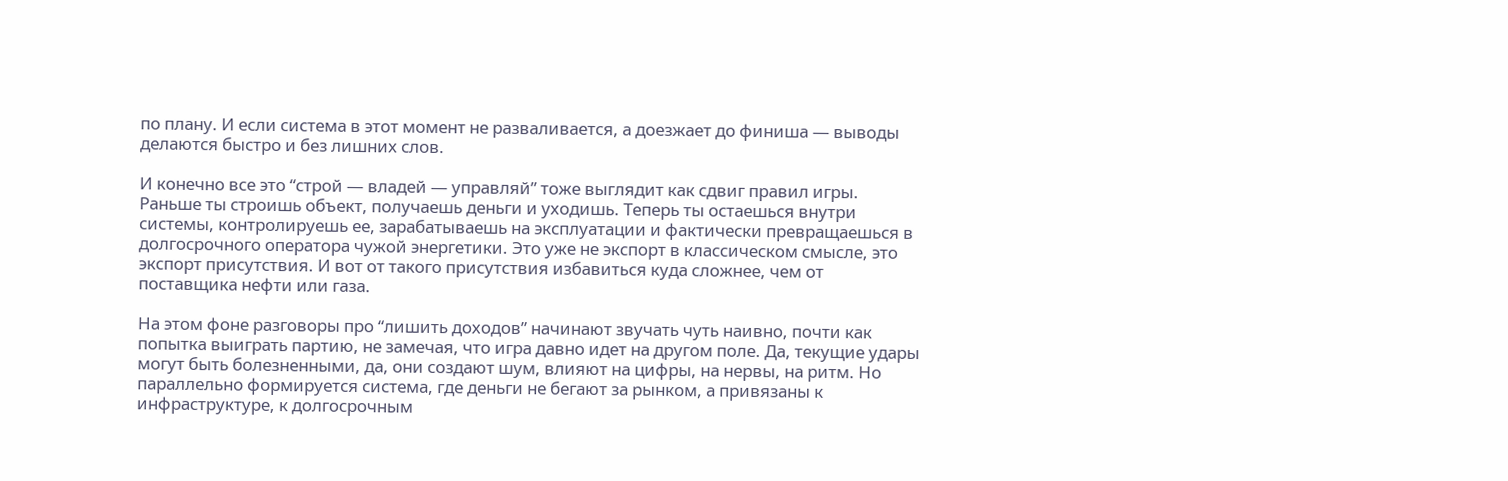по плану. И если система в этот момент не разваливается, а доезжает до финиша — выводы делаются быстро и без лишних слов.

И конечно все это “строй — владей — управляй” тоже выглядит как сдвиг правил игры. Раньше ты строишь объект, получаешь деньги и уходишь. Теперь ты остаешься внутри системы, контролируешь ее, зарабатываешь на эксплуатации и фактически превращаешься в долгосрочного оператора чужой энергетики. Это уже не экспорт в классическом смысле, это экспорт присутствия. И вот от такого присутствия избавиться куда сложнее, чем от поставщика нефти или газа.

На этом фоне разговоры про “лишить доходов” начинают звучать чуть наивно, почти как попытка выиграть партию, не замечая, что игра давно идет на другом поле. Да, текущие удары могут быть болезненными, да, они создают шум, влияют на цифры, на нервы, на ритм. Но параллельно формируется система, где деньги не бегают за рынком, а привязаны к инфраструктуре, к долгосрочным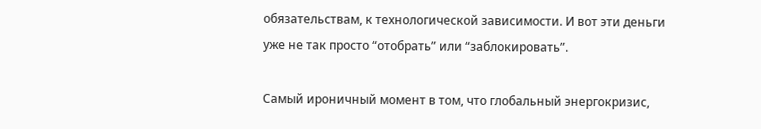обязательствам, к технологической зависимости. И вот эти деньги уже не так просто “отобрать” или “заблокировать”.

Самый ироничный момент в том, что глобальный энергокризис,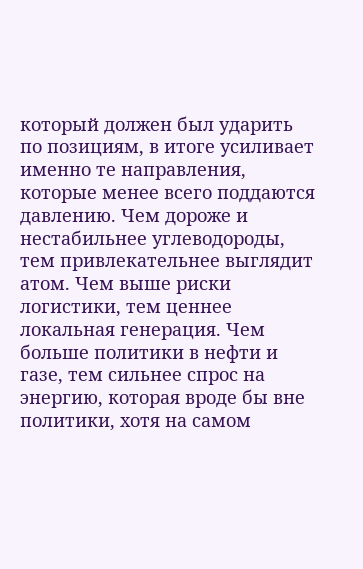который должен был ударить по позициям, в итоге усиливает именно те направления, которые менее всего поддаются давлению. Чем дороже и нестабильнее углеводороды, тем привлекательнее выглядит атом. Чем выше риски логистики, тем ценнее локальная генерация. Чем больше политики в нефти и газе, тем сильнее спрос на энергию, которая вроде бы вне политики, хотя на самом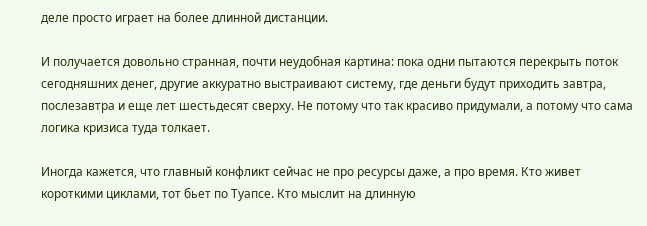деле просто играет на более длинной дистанции.

И получается довольно странная, почти неудобная картина: пока одни пытаются перекрыть поток сегодняшних денег, другие аккуратно выстраивают систему, где деньги будут приходить завтра, послезавтра и еще лет шестьдесят сверху. Не потому что так красиво придумали, а потому что сама логика кризиса туда толкает.

Иногда кажется, что главный конфликт сейчас не про ресурсы даже, а про время. Кто живет короткими циклами, тот бьет по Туапсе. Кто мыслит на длинную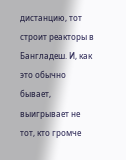дистанцию, тот строит реакторы в Бангладеш. И, как это обычно бывает, выигрывает не тот, кто громче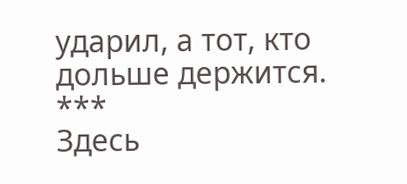ударил, а тот, кто дольше держится.
***
Здесь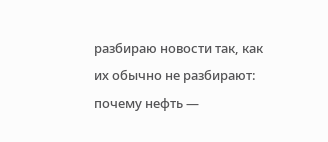разбираю новости так, как их обычно не разбирают:
почему нефть —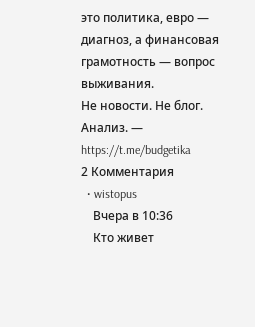это политика, евро — диагноз, а финансовая грамотность — вопрос выживания.
Не новости. Не блог. Анализ. — https://t.me/budgetika
2 Комментария
  • wistopus
    Вчера в 10:36
    Кто живет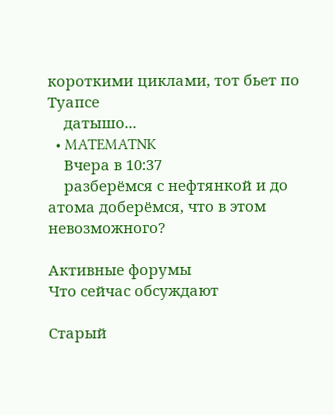короткими циклами, тот бьет по Туапсе
    датышо...
  • MATEMATNK
    Вчера в 10:37
    разберёмся с нефтянкой и до атома доберёмся, что в этом невозможного?

Активные форумы
Что сейчас обсуждают

Старый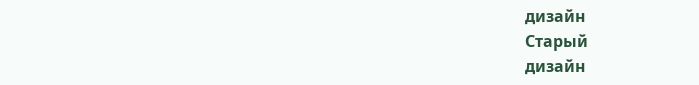дизайн
Старый
дизайн